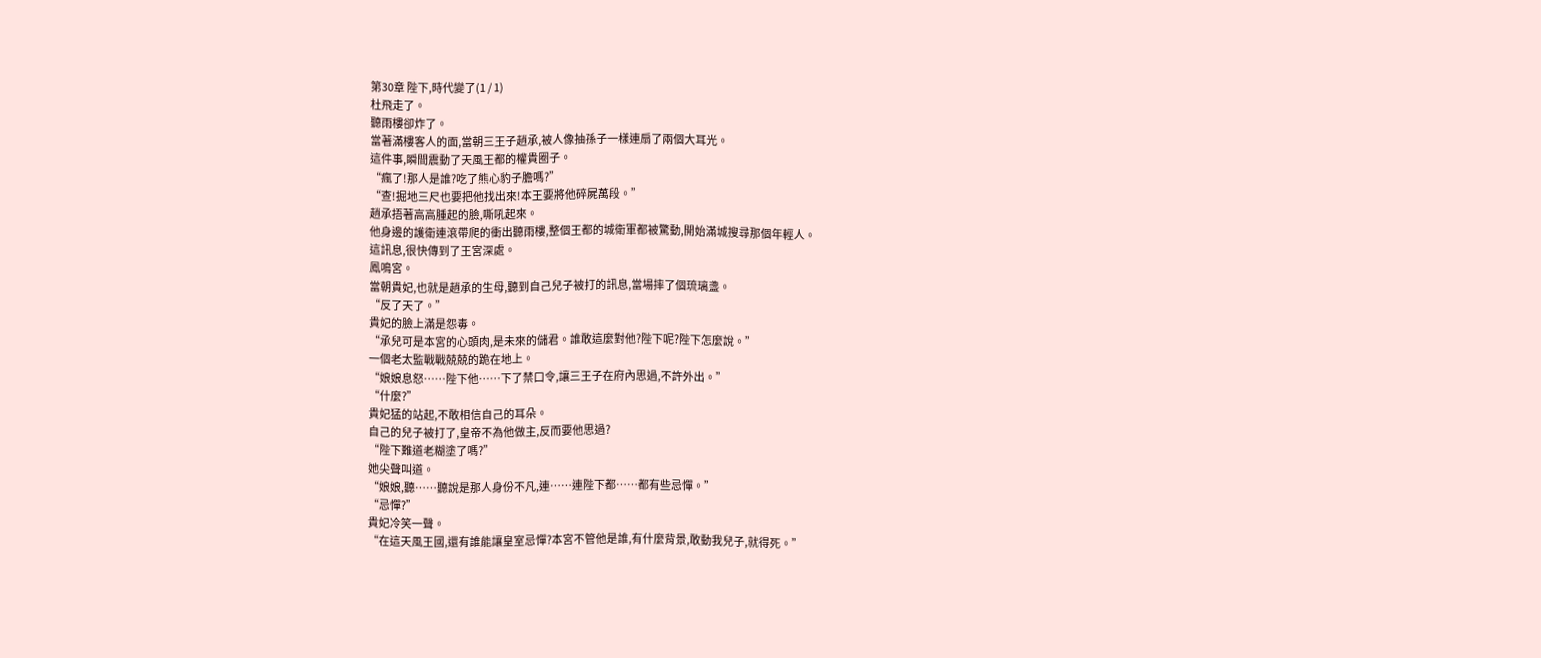第30章 陛下,時代變了(1 / 1)
杜飛走了。
聽雨樓卻炸了。
當著滿樓客人的面,當朝三王子趙承,被人像抽孫子一樣連扇了兩個大耳光。
這件事,瞬間震動了天風王都的權貴圈子。
“瘋了!那人是誰?吃了熊心豹子膽嗎?”
“查!掘地三尺也要把他找出來!本王要將他碎屍萬段。”
趙承捂著高高腫起的臉,嘶吼起來。
他身邊的護衛連滾帶爬的衝出聽雨樓,整個王都的城衛軍都被驚動,開始滿城搜尋那個年輕人。
這訊息,很快傳到了王宮深處。
鳳鳴宮。
當朝貴妃,也就是趙承的生母,聽到自己兒子被打的訊息,當場摔了個琉璃盞。
“反了天了。”
貴妃的臉上滿是怨毒。
“承兒可是本宮的心頭肉,是未來的儲君。誰敢這麼對他?陛下呢?陛下怎麼說。”
一個老太監戰戰兢兢的跪在地上。
“娘娘息怒……陛下他……下了禁口令,讓三王子在府內思過,不許外出。”
“什麼?”
貴妃猛的站起,不敢相信自己的耳朵。
自己的兒子被打了,皇帝不為他做主,反而要他思過?
“陛下難道老糊塗了嗎?”
她尖聲叫道。
“娘娘,聽……聽說是那人身份不凡,連……連陛下都……都有些忌憚。”
“忌憚?”
貴妃冷笑一聲。
“在這天風王國,還有誰能讓皇室忌憚?本宮不管他是誰,有什麼背景,敢動我兒子,就得死。”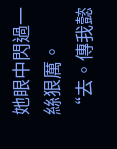她眼中閃過一絲狠厲。
“去。傳我懿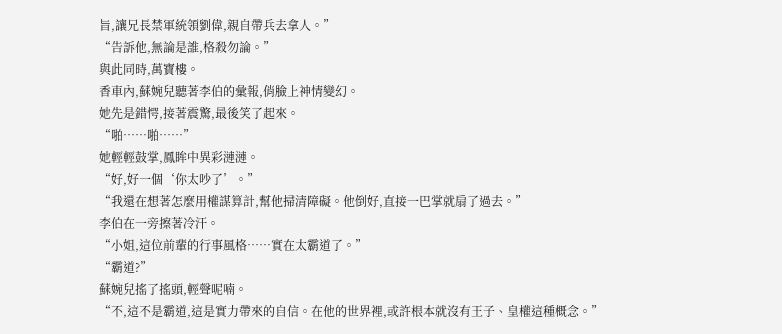旨,讓兄長禁軍統領劉偉,親自帶兵去拿人。”
“告訴他,無論是誰,格殺勿論。”
與此同時,萬寶樓。
香車內,蘇婉兒聽著李伯的彙報,俏臉上神情變幻。
她先是錯愕,接著震驚,最後笑了起來。
“啪……啪……”
她輕輕鼓掌,鳳眸中異彩漣漣。
“好,好一個‘你太吵了’。”
“我還在想著怎麼用權謀算計,幫他掃清障礙。他倒好,直接一巴掌就扇了過去。”
李伯在一旁擦著冷汗。
“小姐,這位前輩的行事風格……實在太霸道了。”
“霸道?”
蘇婉兒搖了搖頭,輕聲呢喃。
“不,這不是霸道,這是實力帶來的自信。在他的世界裡,或許根本就沒有王子、皇權這種概念。”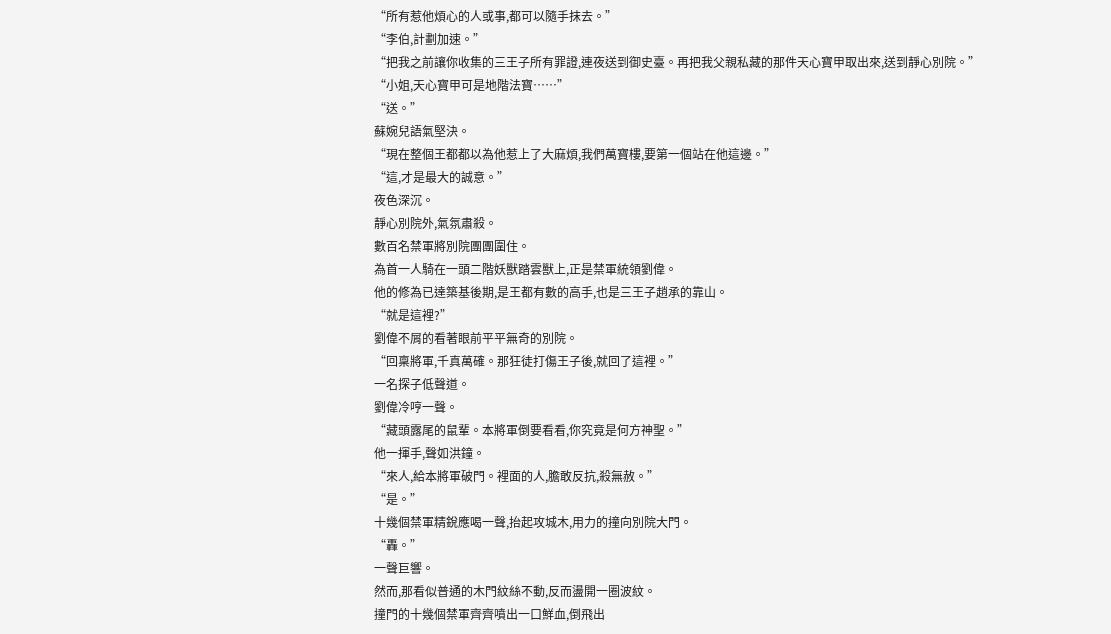“所有惹他煩心的人或事,都可以隨手抹去。”
“李伯,計劃加速。”
“把我之前讓你收集的三王子所有罪證,連夜送到御史臺。再把我父親私藏的那件天心寶甲取出來,送到靜心別院。”
“小姐,天心寶甲可是地階法寶……”
“送。”
蘇婉兒語氣堅決。
“現在整個王都都以為他惹上了大麻煩,我們萬寶樓,要第一個站在他這邊。”
“這,才是最大的誠意。”
夜色深沉。
靜心別院外,氣氛肅殺。
數百名禁軍將別院團團圍住。
為首一人騎在一頭二階妖獸踏雲獸上,正是禁軍統領劉偉。
他的修為已達築基後期,是王都有數的高手,也是三王子趙承的靠山。
“就是這裡?”
劉偉不屑的看著眼前平平無奇的別院。
“回稟將軍,千真萬確。那狂徒打傷王子後,就回了這裡。”
一名探子低聲道。
劉偉冷哼一聲。
“藏頭露尾的鼠輩。本將軍倒要看看,你究竟是何方神聖。”
他一揮手,聲如洪鐘。
“來人,給本將軍破門。裡面的人,膽敢反抗,殺無赦。”
“是。”
十幾個禁軍精銳應喝一聲,抬起攻城木,用力的撞向別院大門。
“轟。”
一聲巨響。
然而,那看似普通的木門紋絲不動,反而盪開一圈波紋。
撞門的十幾個禁軍齊齊噴出一口鮮血,倒飛出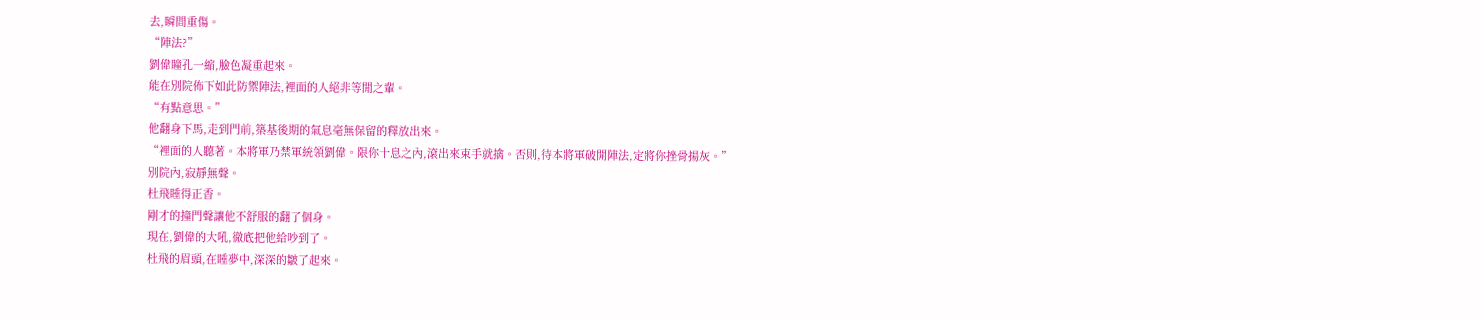去,瞬間重傷。
“陣法?”
劉偉瞳孔一縮,臉色凝重起來。
能在別院佈下如此防禦陣法,裡面的人絕非等閒之輩。
“有點意思。”
他翻身下馬,走到門前,築基後期的氣息毫無保留的釋放出來。
“裡面的人聽著。本將軍乃禁軍統領劉偉。限你十息之內,滾出來束手就擒。否則,待本將軍破開陣法,定將你挫骨揚灰。”
別院內,寂靜無聲。
杜飛睡得正香。
剛才的撞門聲讓他不舒服的翻了個身。
現在,劉偉的大吼,徹底把他給吵到了。
杜飛的眉頭,在睡夢中,深深的皺了起來。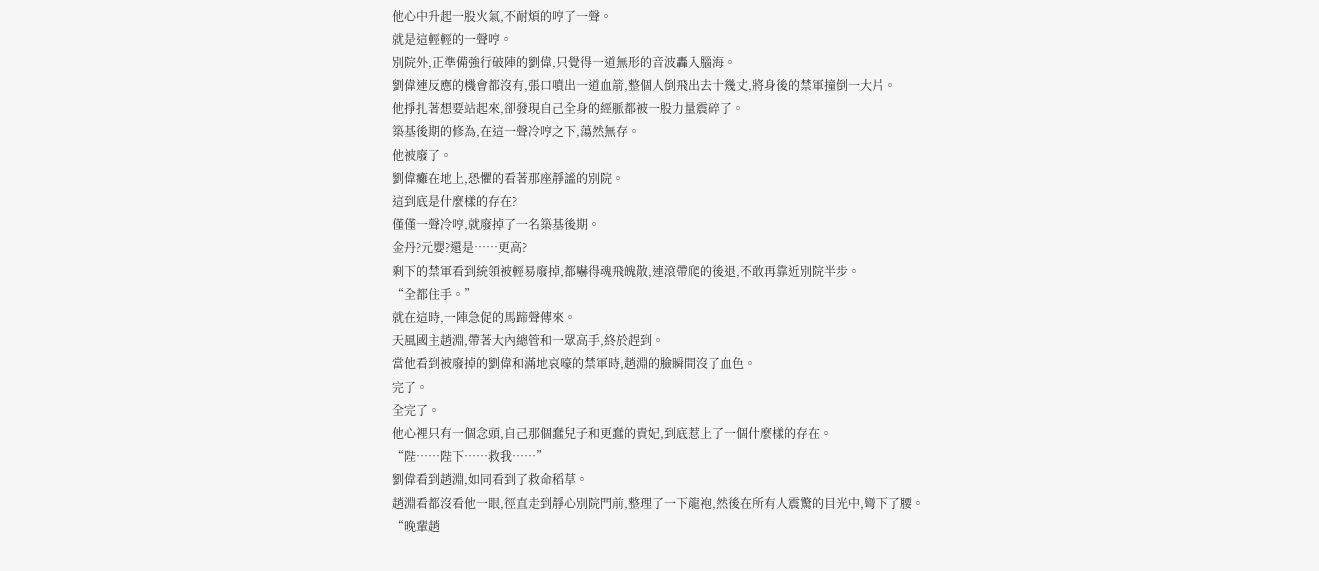他心中升起一股火氣,不耐煩的哼了一聲。
就是這輕輕的一聲哼。
別院外,正準備強行破陣的劉偉,只覺得一道無形的音波轟入腦海。
劉偉連反應的機會都沒有,張口噴出一道血箭,整個人倒飛出去十幾丈,將身後的禁軍撞倒一大片。
他掙扎著想要站起來,卻發現自己全身的經脈都被一股力量震碎了。
築基後期的修為,在這一聲冷哼之下,蕩然無存。
他被廢了。
劉偉癱在地上,恐懼的看著那座靜謐的別院。
這到底是什麼樣的存在?
僅僅一聲冷哼,就廢掉了一名築基後期。
金丹?元嬰?還是……更高?
剩下的禁軍看到統領被輕易廢掉,都嚇得魂飛魄散,連滾帶爬的後退,不敢再靠近別院半步。
“全都住手。”
就在這時,一陣急促的馬蹄聲傳來。
天風國主趙淵,帶著大內總管和一眾高手,終於趕到。
當他看到被廢掉的劉偉和滿地哀嚎的禁軍時,趙淵的臉瞬間沒了血色。
完了。
全完了。
他心裡只有一個念頭,自己那個蠢兒子和更蠢的貴妃,到底惹上了一個什麼樣的存在。
“陛……陛下……救我……”
劉偉看到趙淵,如同看到了救命稻草。
趙淵看都沒看他一眼,徑直走到靜心別院門前,整理了一下龍袍,然後在所有人震驚的目光中,彎下了腰。
“晚輩趙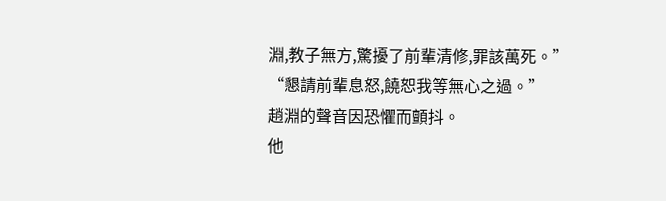淵,教子無方,驚擾了前輩清修,罪該萬死。”
“懇請前輩息怒,饒恕我等無心之過。”
趙淵的聲音因恐懼而顫抖。
他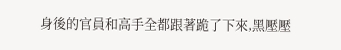身後的官員和高手全都跟著跪了下來,黑壓壓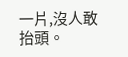一片,沒人敢抬頭。